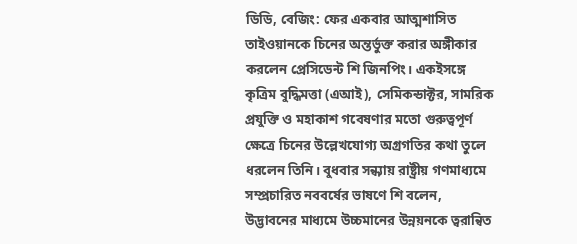ডিডি, বেজিং: ফের একবার আত্মশাসিত তাইওয়ানকে চিনের অন্তর্ভুক্ত করার অঙ্গীকার করলেন প্রেসিডেন্ট শি জিনপিং। একইসঙ্গে কৃত্রিম বুদ্ধিমত্তা (এআই), সেমিকন্ডাক্টর, সামরিক প্রযুক্তি ও মহাকাশ গবেষণার মতো গুরুত্বপূর্ণ ক্ষেত্রে চিনের উল্লেখযোগ্য অগ্রগতির কথা তুলে ধরলেন তিনি। বুধবার সন্ধ্যায় রাষ্ট্রীয় গণমাধ্যমে সম্প্রচারিত নববর্ষের ভাষণে শি বলেন, উদ্ভাবনের মাধ্যমে উচ্চমানের উন্নয়নকে ত্বরান্বিত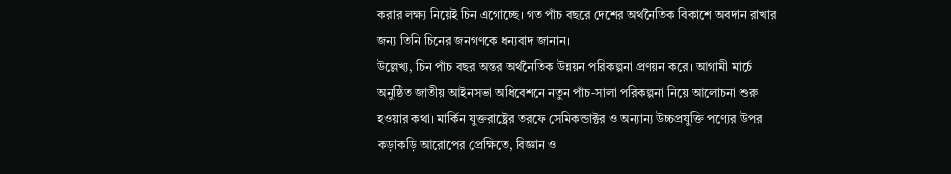করার লক্ষ্য নিয়েই চিন এগোচ্ছে। গত পাঁচ বছরে দেশের অর্থনৈতিক বিকাশে অবদান রাখার জন্য তিনি চিনের জনগণকে ধন্যবাদ জানান।
উল্লেখ্য, চিন পাঁচ বছর অন্তর অর্থনৈতিক উন্নয়ন পরিকল্পনা প্রণয়ন করে। আগামী মার্চে অনুষ্ঠিত জাতীয় আইনসভা অধিবেশনে নতুন পাঁচ-সালা পরিকল্পনা নিয়ে আলোচনা শুরু হওয়ার কথা। মার্কিন যুক্তরাষ্ট্রের তরফে সেমিকন্ডাক্টর ও অন্যান্য উচ্চপ্রযুক্তি পণ্যের উপর কড়াকড়ি আরোপের প্রেক্ষিতে, বিজ্ঞান ও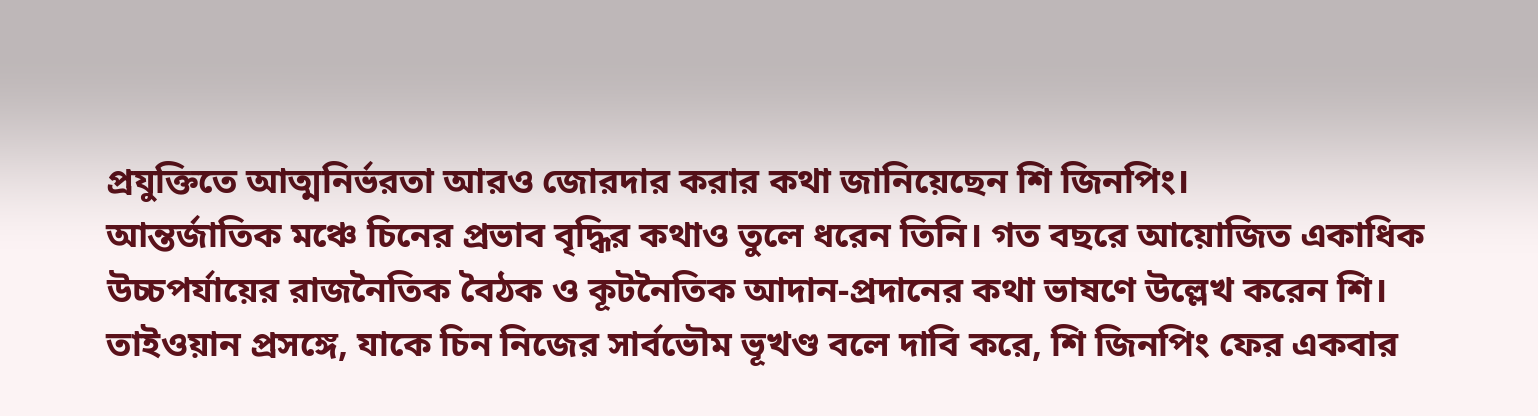প্রযুক্তিতে আত্মনির্ভরতা আরও জোরদার করার কথা জানিয়েছেন শি জিনপিং।
আন্তর্জাতিক মঞ্চে চিনের প্রভাব বৃদ্ধির কথাও তুলে ধরেন তিনি। গত বছরে আয়োজিত একাধিক উচ্চপর্যায়ের রাজনৈতিক বৈঠক ও কূটনৈতিক আদান-প্রদানের কথা ভাষণে উল্লেখ করেন শি।
তাইওয়ান প্রসঙ্গে, যাকে চিন নিজের সার্বভৌম ভূখণ্ড বলে দাবি করে, শি জিনপিং ফের একবার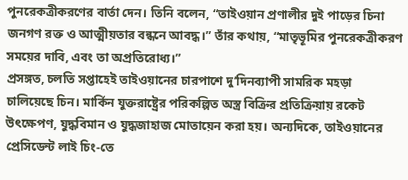পুনরেকত্রীকরণের বার্তা দেন। তিনি বলেন, “তাইওয়ান প্রণালীর দুই পাড়ের চিনা জনগণ রক্ত ও আত্মীয়তার বন্ধনে আবদ্ধ।” তাঁর কথায়, “মাতৃভূমির পুনরেকত্রীকরণ সময়ের দাবি, এবং তা অপ্রতিরোধ্য।”
প্রসঙ্গত, চলতি সপ্তাহেই তাইওয়ানের চারপাশে দু’দিনব্যাপী সামরিক মহড়া চালিয়েছে চিন। মার্কিন যুক্তরাষ্ট্রের পরিকল্পিত অস্ত্র বিক্রির প্রতিক্রিয়ায় রকেট উৎক্ষেপণ, যুদ্ধবিমান ও যুদ্ধজাহাজ মোতায়েন করা হয়। অন্যদিকে, তাইওয়ানের প্রেসিডেন্ট লাই চিং-তে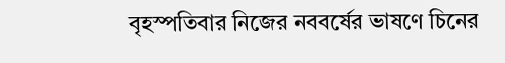বৃহস্পতিবার নিজের নববর্ষের ভাষণে চিনের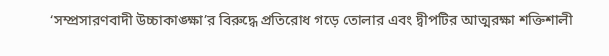‘সম্প্রসারণবাদী উচ্চাকাঙ্ক্ষা’র বিরুদ্ধে প্রতিরোধ গড়ে তোলার এবং দ্বীপটির আত্মরক্ষা শক্তিশালী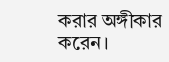করার অঙ্গীকার করেন।